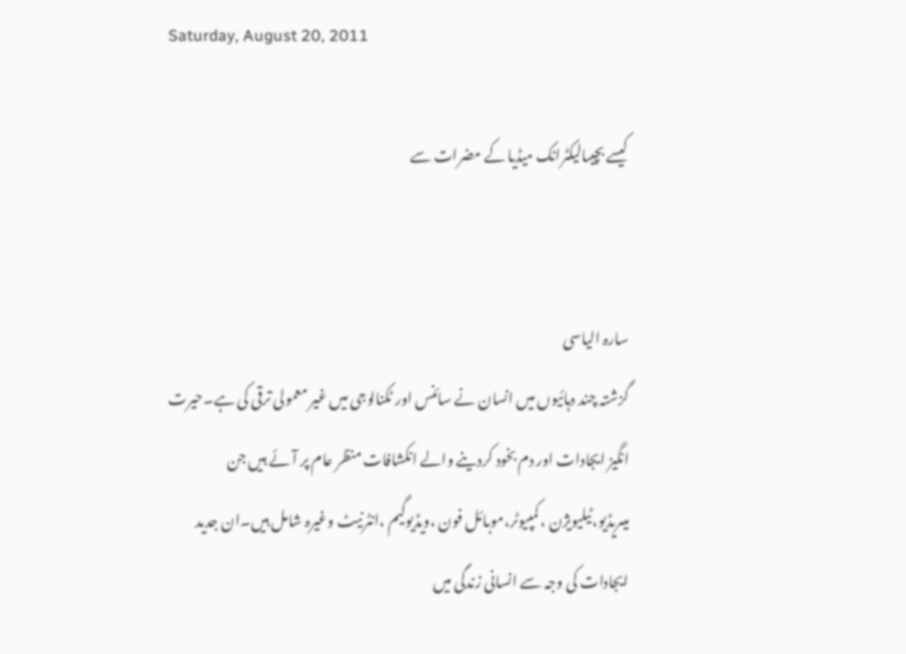Saturday, August 20, 2011

کیسے بچیںالیکٹرانک میڈیا کے مضرات سے


سارہ الیاسی
گزشتہ چند دہائیوں میں انسان نے سائنس اور ٹکنالوجی میں غیر معمولی ترقی کی ہے۔حیرت انگیز ایجادات اور دم بخود کردینے والے انکشافات منظر عام پر آئے ہیں جن میںریڈیو،ٹیلیویژن ، کمپیوٹر،موبائل فون ،ویڈیوگیم ،انٹرنیٹ وغیرہ شامل ہیں۔ان جدید ایجادات کی وجہ سے انسانی زندگی میں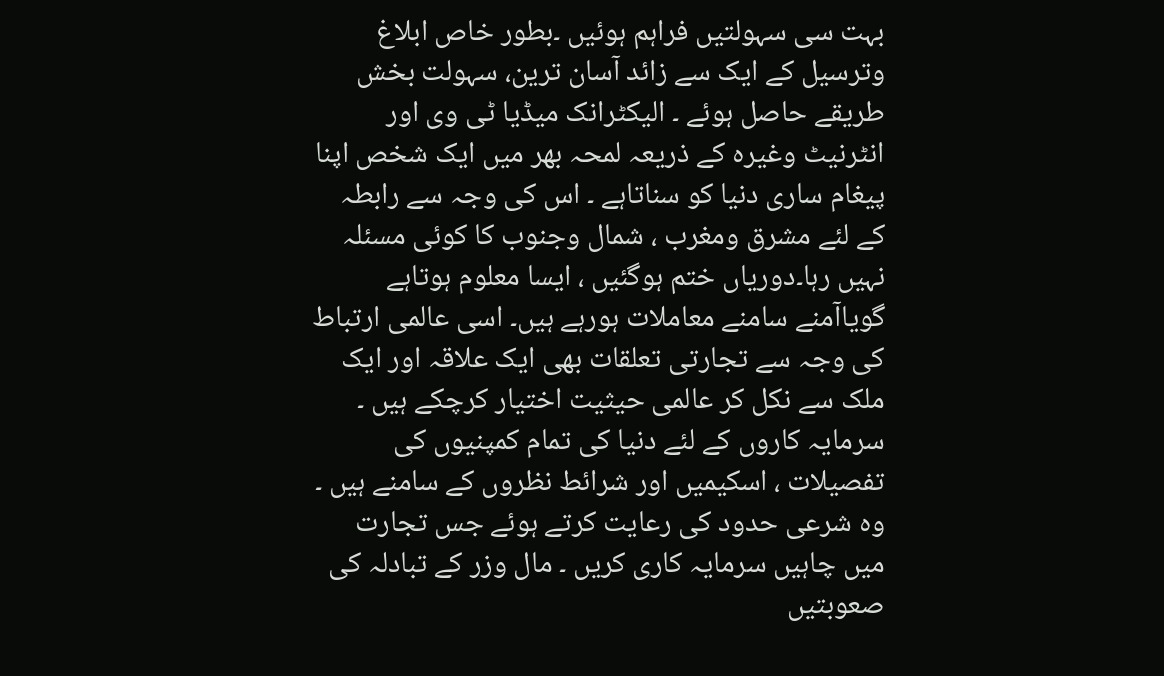بہت سی سہولتیں فراہم ہوئیں ۔بطور خاص ابلاغ وترسیل کے ایک سے زائد آسان ترین، سہولت بخش طریقے حاصل ہوئے ۔ الیکٹرانک میڈیا ٹی وی اور انٹرنیٹ وغیرہ کے ذریعہ لمحہ بھر میں ایک شخص اپنا پیغام ساری دنیا کو سناتاہے ۔ اس کی وجہ سے رابطہ کے لئے مشرق ومغرب ، شمال وجنوب کا کوئی مسئلہ نہیں رہا۔دوریاں ختم ہوگئیں ، ایسا معلوم ہوتاہے گویاآمنے سامنے معاملات ہورہے ہیں۔ اسی عالمی ارتباط کی وجہ سے تجارتی تعلقات بھی ایک علاقہ اور ایک ملک سے نکل کر عالمی حیثیت اختیار کرچکے ہیں ۔ سرمایہ کاروں کے لئے دنیا کی تمام کمپنیوں کی تفصیلات ، اسکیمیں اور شرائط نظروں کے سامنے ہیں ۔ وہ شرعی حدود کی رعایت کرتے ہوئے جس تجارت میں چاہیں سرمایہ کاری کریں ۔ مال وزر کے تبادلہ کی صعوبتیں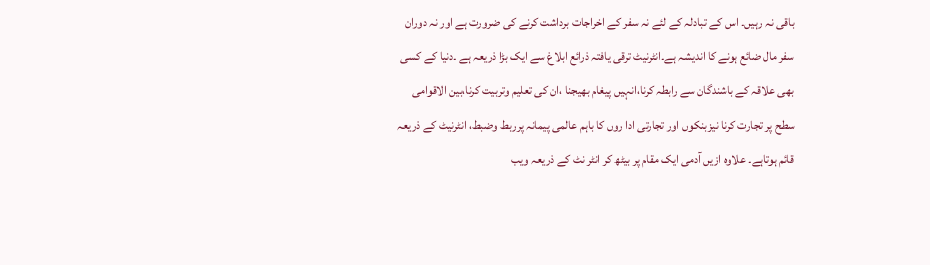باقی نہ رہیں۔ اس کے تبادلہ کے لئے نہ سفر کے اخراجات برداشت کرنے کی ضرورت ہے اور نہ دوران سفر مال ضائع ہونے کا اندیشہ ہے۔انٹرنیٹ ترقی یافتہ ذرائع ابلاغ سے ایک بڑا ذریعہ ہے ۔دنیا کے کسی بھی علاقہ کے باشندگان سے رابطہ کرنا،انہیں پیغام بھیجنا ،ان کی تعلیم وتربیت کرنا،بین الاقوامی سطح پر تجارت کرنا نیزبنکوں اور تجارتی ادا روں کا باہم عالمی پیمانہ پرربط وضبط، انٹرنیٹ کے ذریعہ قائم ہوتاہے۔ علاوہ ازیں آدمی ایک مقام پر بیٹھ کر انٹر نٹ کے ذریعہ ویب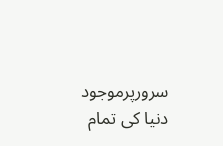سرورپرموجود دنیا کی تمام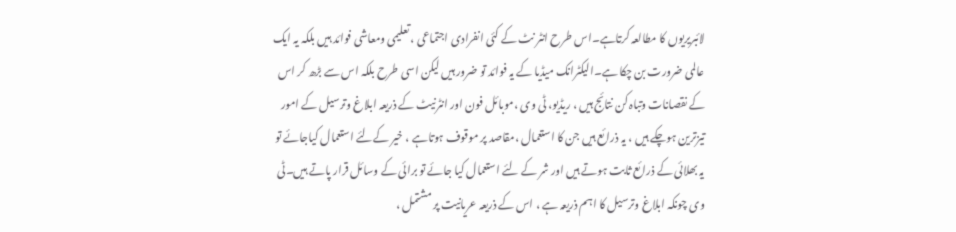لائبریریوں کا مطالعہ کرتاہے۔اس طرح انٹر نٹ کے کئی انفرادی اجتماعی ، تعلیمی ومعاشی فوائد ہیں بلکہ یہ ایک عالمی ضرورت بن چکا ہے۔الیکٹرانک میڈیا کے یہ فوائد تو ضرور ہیں لیکن اسی طرح بلکہ اس سے بڑھ کر اس کے نقصانات وتباہ کن نتائج ہیں ، ریڈیو، ٹی وی ،موبائل فون اور انٹرنیٹ کے ذریعہ ابلاغ وترسیل کے امور تیزترین ہوچکے ہیں ، یہ ذرائع ہیں جن کا استعمال ،مقاصد پر موقوف ہوتاہے ، خیر کےلئے استعمال کیاجائے تو یہ بھلائی کے ذرائع ثابت ہوتے ہیں اور شر کے لئے استعمال کیا جائے تو برائی کے وسائل قرار پاتے ہیں۔ٹی وی چونکہ ابلاغ وترسیل کا اہم ذریعہ ہے ، اس کے ذریعہ عریانیت پر مشتمل ،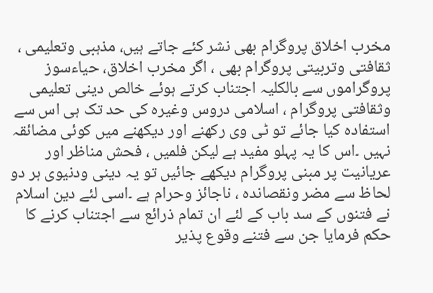مخرب اخلاق پروگرام بھی نشر کئے جاتے ہیں، مذہبی وتعلیمی ، ثقافتی وتربیتی پروگرام بھی ، اگر مخرب اخلاق، حیاءسوز پروگراموں سے بالکلیہ اجتناب کرتے ہوئے خالص دینی تعلیمی وثقافتی پروگرام ، اسلامی دروس وغیرہ کی حد تک ہی اس سے استفادہ کیا جائے تو ٹی وی رکھنے اور دیکھنے میں کوئی مضائقہ نہیں ۔اس کا یہ پہلو مفید ہے لیکن فلمیں ، فحش مناظر اور عریانیت پر مبنی پروگرام دیکھے جائیں تو یہ دینی ودنیوی ہر دو لحاظ سے مضر ونقصاندہ ، ناجائز وحرام ہے ۔اسی لئے دین اسلام نے فتنوں کے سد باب کے لئے ان تمام ذرائع سے اجتناب کرنے کا حکم فرمایا جن سے فتنے وقوع پذیر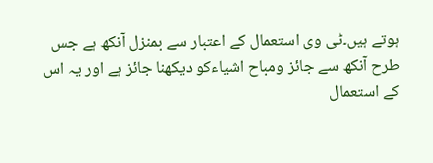ہوتے ہیں۔ٹی وی استعمال کے اعتبار سے بمنزل آنکھ ہے جس طرح آنکھ سے جائز ومباح اشیاءکو دیکھنا جائز ہے اور یہ اس کے استعمال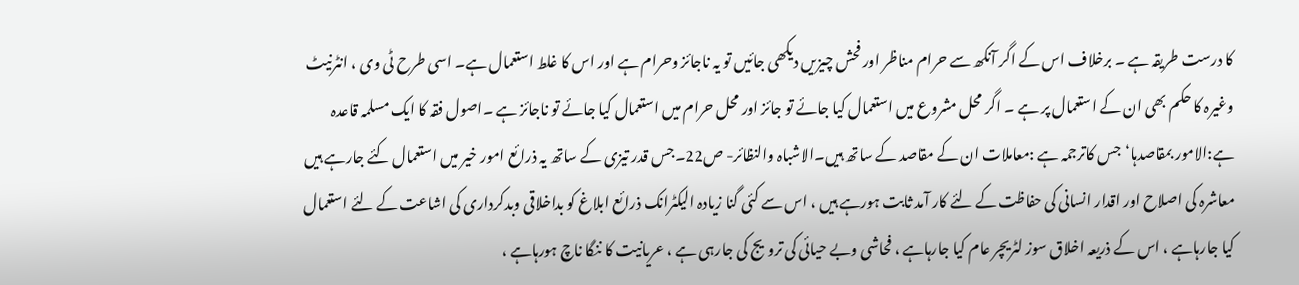کا درست طریقہ ہے ۔ برخلاف اس کے اگر آنکھ سے حرام مناظر اور فحش چیزیں دیکھی جائیں تو یہ ناجائز وحرام ہے اور اس کا غلط استعمال ہے۔ اسی طرح ٹی وی ، انٹرنیٹ وغیرہ کا حکم بھی ان کے استعمال پر ہے ۔ اگر محل مشروع میں استعمال کیا جائے تو جائز اور محل حرام میں استعمال کیا جائے تو ناجائز ہے ۔اصول فقہ کا ایک مسلمہ قاعدہ ہے:الامور بمقاصدہا‘جس کاترجمہ ہے :معاملات ان کے مقاصد کے ساتھ ہیں۔الاشباہ والنظائر- ص22۔جس قدر تیزی کے ساتھ یہ ذرائع امور خیر میں استعمال کئے جارہے ہیں معاشرہ کی اصلاح اور اقدار انسانی کی حفاظت کے لئے کار آمد ثابت ہورہے ہیں ، اس سے کئی گنا زیادہ الیکٹرانک ذرائع ابلاغ کو بداخلاقی وبدکرداری کی اشاعت کے لئے استعمال کیا جارہاہے ، اس کے ذریعہ اخلاق سوز لٹریچر عام کیا جارہاہے ، فحاشی وبے حیائی کی ترویج کی جارہی ہے ، عریانیت کا ننگا ناچ ہورہاہے ،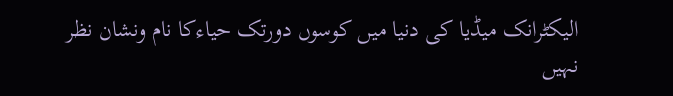الیکٹرانک میڈیا کی دنیا میں کوسوں دورتک حیاءکا نام ونشان نظر نہیں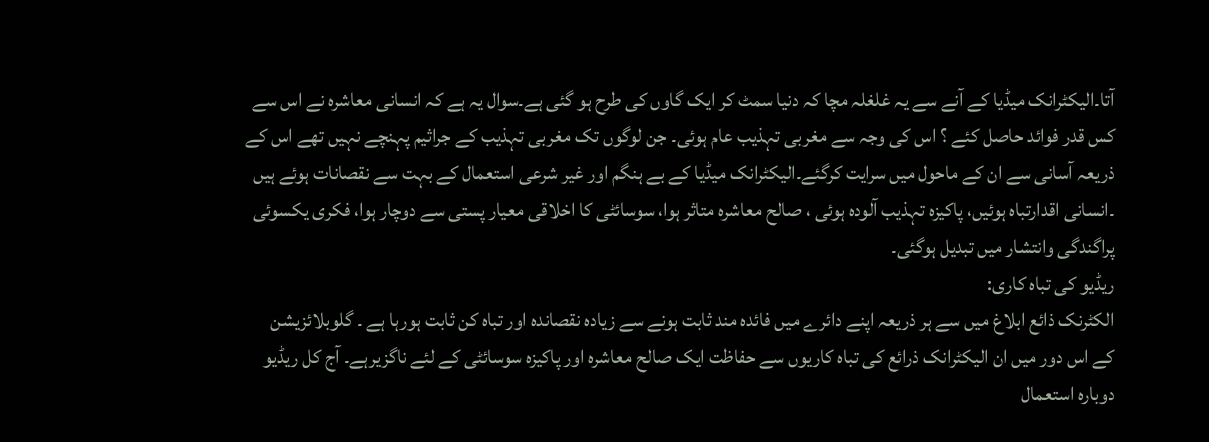آتا۔الیکٹرانک میڈیا کے آنے سے یہ غلغلہ مچا کہ دنیا سمٹ کر ایک گاوں کی طرح ہو گئی ہے۔سوال یہ ہے کہ انسانی معاشرہ نے اس سے کس قدر فوائد حاصل کئے ؟ اس کی وجہ سے مغربی تہذیب عام ہوئی۔ جن لوگوں تک مغربی تہذیب کے جراثیم پہنچے نہیں تھے اس کے ذریعہ آسانی سے ان کے ماحول میں سرایت کرگئے۔الیکٹرانک میڈیا کے بے ہنگم اور غیر شرعی استعمال کے بہت سے نقصانات ہوئے ہیں ۔انسانی اقدارتباہ ہوئیں، پاکیزہ تہذیب آلودہ ہوئی ، صالح معاشرہ متاثر ہوا، سوسائٹی کا اخلاقی معیار پستی سے دوچار ہوا، فکری یکسوئی پراگندگی وانتشار میں تبدیل ہوگئی۔
ریڈیو کی تباہ کاری:
الکٹرنک ذائع ابلاغ میں سے ہر ذریعہ اپنے دائرے میں فائدہ مند ثابت ہونے سے زیادہ نقصاندہ اور تباہ کن ثابت ہورہا ہے ۔ گلوبلائزیشن کے اس دور میں ان الیکٹرانک ذرائع کی تباہ کاریوں سے حفاظت ایک صالح معاشرہ اور پاکیزہ سوسائٹی کے لئے ناگزیرہے۔ آج کل ریڈیو دوبارہ استعمال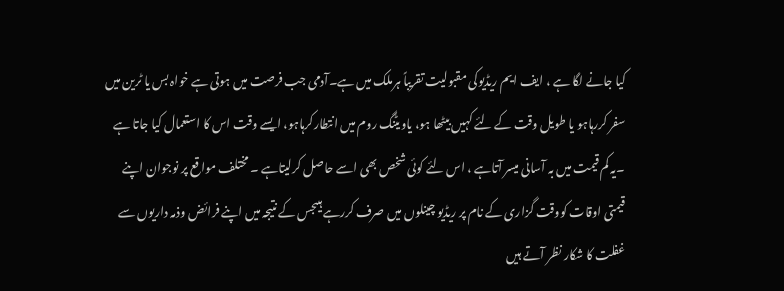کیا جانے لگا ہے ، ایف ایم ریڈیوکی مقبولیت تقریباً ہرملک میں ہے۔آدمی جب فرصت میں ہوتی ہے خواہ بس یا ٹرین میں سفر کررہاہو یا طویل وقت کے لئے کہیں بیٹھا ہو، یاویٹنگ روم میں انتطارکرہاہو، ایسے وقت اس کا استعمال کیا جاتا ہے ۔یہ کم قیمت میں بہ آسانی میسر آتاہے ، اس لئے کوئی شخص بھی اسے حاصل کرلیتاہے ۔ مختلف مواقع پر نوجوان اپنے قیمتی اوقات کووقت گزاری کے نام پر ریڈیو چینلوں میں صرف کررہے ہیںجس کے نتیجہ میں اپنے فرائض وذمہ داریوں سے غفلت کا شکار نظر آتے ہیں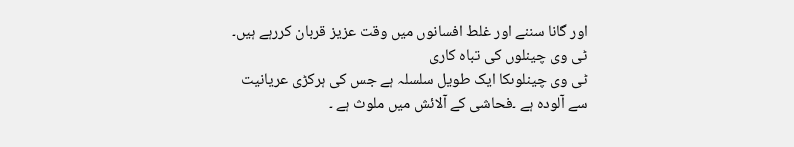اور گانا سننے اور غلط افسانوں میں وقت عزیز قربان کررہے ہیں۔
ٹی وی چینلوں کی تباہ کاری
ٹی وی چینلوںکا ایک طویل سلسلہ ہے جس کی ہرکڑی عریانیت سے آلودہ ہے ۔فحاشی کے آلائش میں ملوث ہے ۔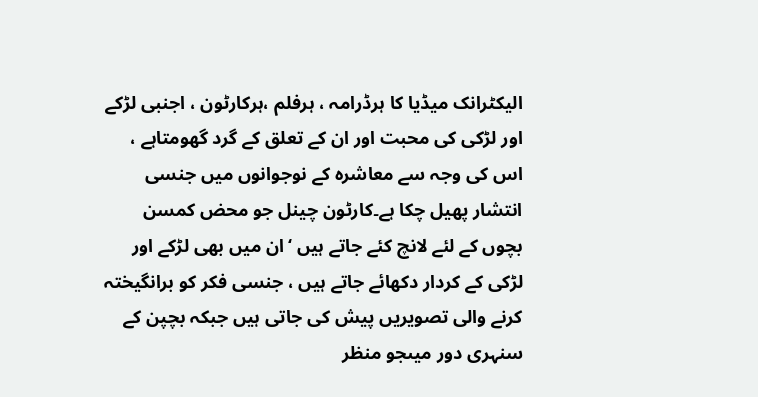الیکٹرانک میڈیا کا ہرڈرامہ ، ہرفلم ،ہرکارٹون ، اجنبی لڑکے اور لڑکی کی محبت اور ان کے تعلق کے گرد گھومتاہے ، اس کی وجہ سے معاشرہ کے نوجوانوں میں جنسی انتشار پھیل چکا ہے۔کارٹون چینل جو محض کمسن بچوں کے لئے لانچ کئے جاتے ہیں ‘ان میں بھی لڑکے اور لڑکی کے کردار دکھائے جاتے ہیں ، جنسی فکر کو برانگیختہ کرنے والی تصویریں پیش کی جاتی ہیں جبکہ بچپن کے سنہری دور میںجو منظر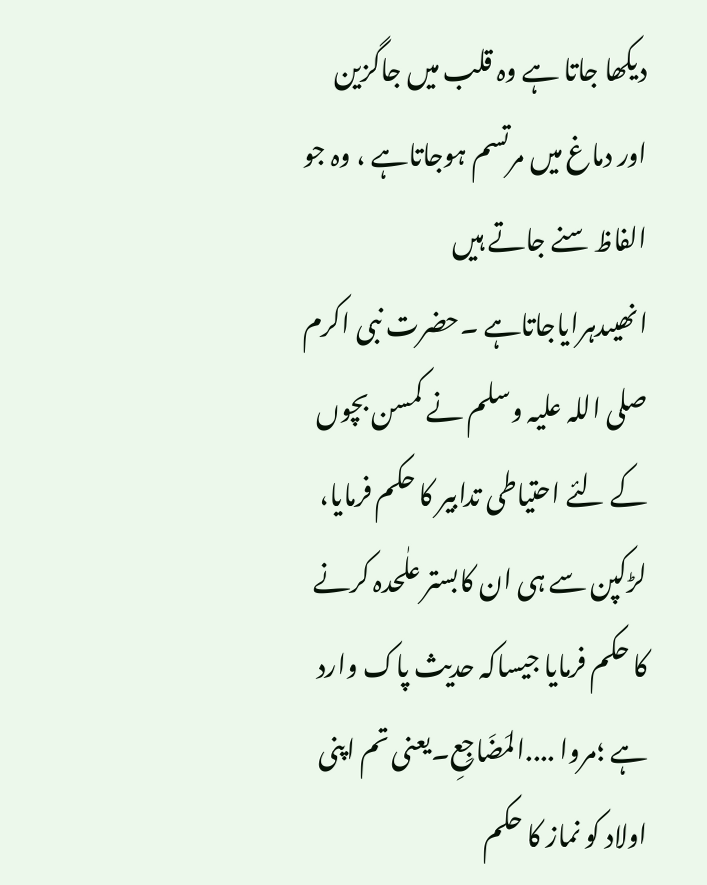دیکھا جاتا ہے وہ قلب میں جاگزین اور دماغ میں مرتسم ہوجاتاہے ، وہ جو الفاظ سنے جاتے ہیں انھیںدہرایاجاتاہے ۔حضرت نبی اکرم صلی اللہ علیہ وسلم نے کمسن بچوں کے لئے احتیاطی تدابیر کا حکم فرمایا، لڑکپن سے ہی ان کابستر علٰحدہ کرنے کا حکم فرمایا جیساکہ حدیث پاک وارد ہے ؛مروا ....المَضَاجِعِ۔یعنی تم اپنی اولاد کو نماز کا حکم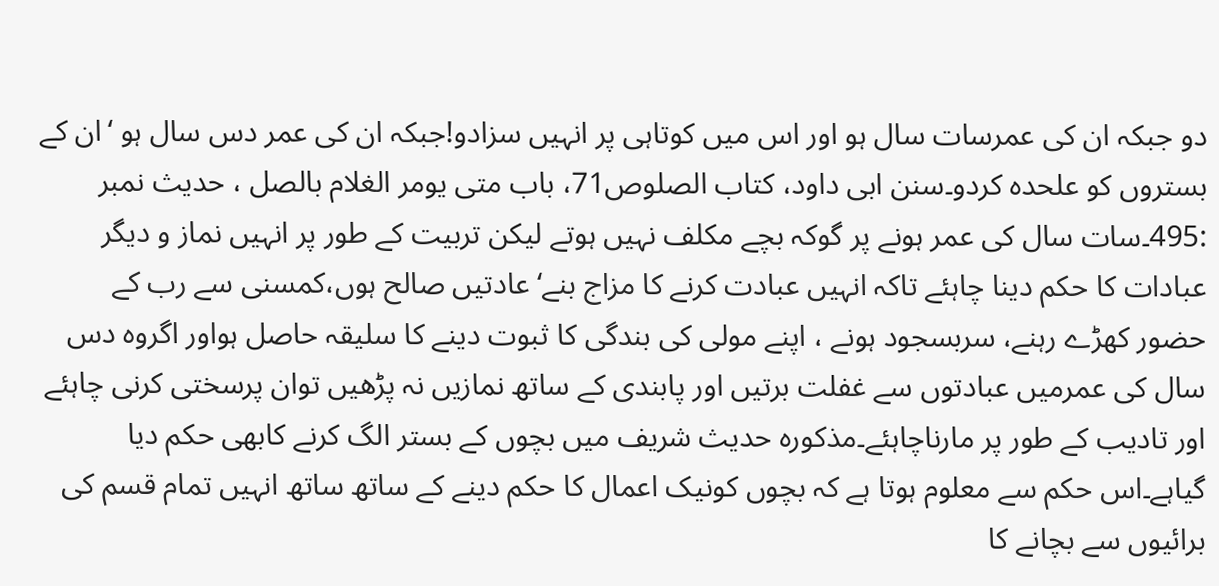دو جبکہ ان کی عمرسات سال ہو اور اس میں کوتاہی پر انہیں سزادو!جبکہ ان کی عمر دس سال ہو ‘ان کے بستروں کو علحدہ کردو۔سنن ابی داود، کتاب الصلوص71، باب متی یومر الغلام بالصل ، حدیث نمبر :495۔سات سال کی عمر ہونے پر گوکہ بچے مکلف نہیں ہوتے لیکن تربیت کے طور پر انہیں نماز و دیگر عبادات کا حکم دینا چاہئے تاکہ انہیں عبادت کرنے کا مزاج بنے‘ عادتیں صالح ہوں،کمسنی سے رب کے حضور کھڑے رہنے، سربسجود ہونے ، اپنے مولی کی بندگی کا ثبوت دینے کا سلیقہ حاصل ہواور اگروہ دس سال کی عمرمیں عبادتوں سے غفلت برتیں اور پابندی کے ساتھ نمازیں نہ پڑھیں توان پرسختی کرنی چاہئے اور تادیب کے طور پر مارناچاہئے۔مذکورہ حدیث شریف میں بچوں کے بستر الگ کرنے کابھی حکم دیا گیاہے۔اس حکم سے معلوم ہوتا ہے کہ بچوں کونیک اعمال کا حکم دینے کے ساتھ ساتھ انہیں تمام قسم کی برائیوں سے بچانے کا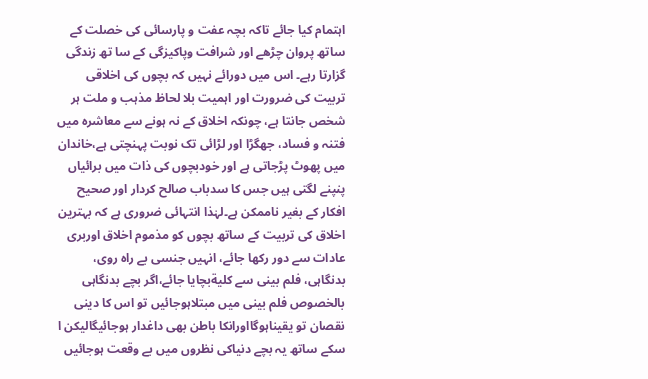اہتمام کیا جائے تاکہ بچہ عفت و پارسائی کی خصلت کے ساتھ پروان چڑھے اور شرافت وپاکیزگی کے سا تھ زندگی گزارتا رہے۔ اس میں دورائے نہیں کہ بچوں کی اخلاقی تربیت کی ضرورت اور اہمیت بلا لحاظ مذہب و ملت ہر شخص جانتا ہے، چونکہ اخلاق کے نہ ہونے سے معاشرہ میں فتنہ و فساد، جھگڑا اور لڑائی تک نوبت پہنچتی ہے،خاندان میں پھوٹ پڑجاتی ہے اور خودبچوں کی ذات میں برائیاں پنپنے لگتی ہیں جس کا سدباب صالح کردار اور صحیح افکار کے بغیر ناممکن ہے۔لہٰذا انتہائی ضروری ہے کہ بہترین اخلاق کی تربیت کے ساتھ بچوں کو مذموم اخلاق اوربری عادات سے دور رکھا جائے، انہیں جنسی بے راہ روی، بدنگاہی، فلم بینی سے کلیةبچایا جائے،اگر بچے بدنگاہی بالخصوص فلم بینی میں مبتلاہوجائیں تو اس کا دینی نقصان تو یقیناہوگااورانکا باطن بھی داغدار ہوجائیگالیکن ا سکے ساتھ یہ بچے دنیاکی نظروں میں بے وقعت ہوجائیں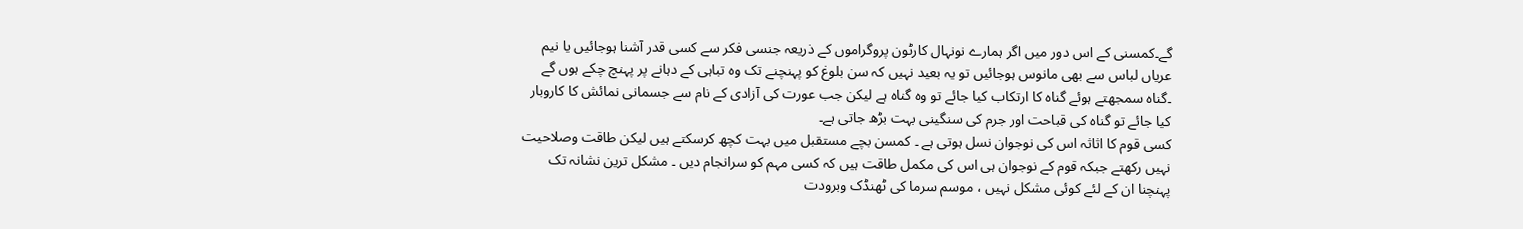گے۔کمسنی کے اس دور میں اگر ہمارے نونہال کارٹون پروگراموں کے ذریعہ جنسی فکر سے کسی قدر آشنا ہوجائیں یا نیم عریاں لباس سے بھی مانوس ہوجائیں تو یہ بعید نہیں کہ سن بلوغ کو پہنچنے تک وہ تباہی کے دہانے پر پہنچ چکے ہوں گے ۔گناہ سمجھتے ہوئے گناہ کا ارتکاب کیا جائے تو وہ گناہ ہے لیکن جب عورت کی آزادی کے نام سے جسمانی نمائش کا کاروبار کیا جائے تو گناہ کی قباحت اور جرم کی سنگینی بہت بڑھ جاتی ہے۔
کسی قوم کا اثاثہ اس کی نوجوان نسل ہوتی ہے ۔ کمسن بچے مستقبل میں بہت کچھ کرسکتے ہیں لیکن طاقت وصلاحیت نہیں رکھتے جبکہ قوم کے نوجوان ہی اس کی مکمل طاقت ہیں کہ کسی مہم کو سرانجام دیں ۔ مشکل ترین نشانہ تک پہنچنا ان کے لئے کوئی مشکل نہیں ، موسم سرما کی ٹھنڈک وبرودت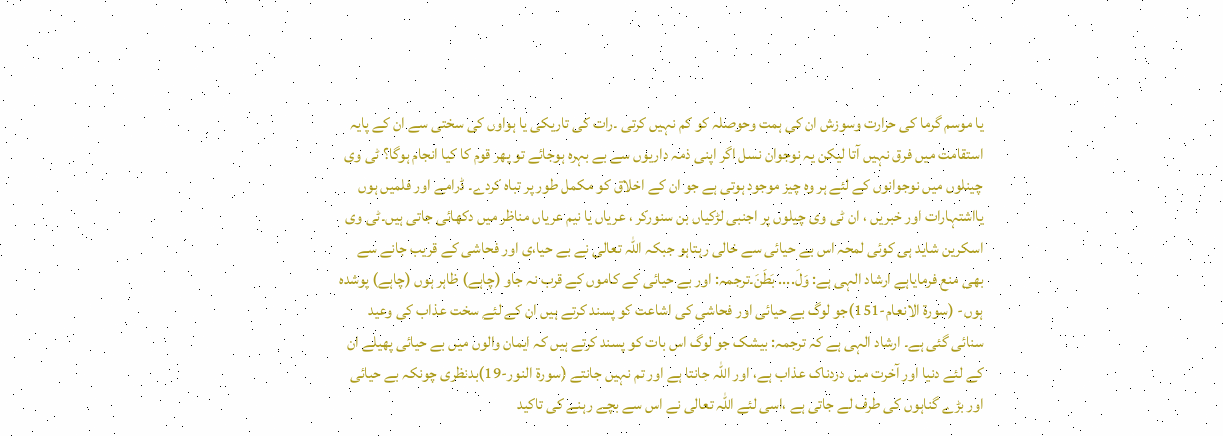یا موسم گرما کی حرارت وسوزش ان کی ہمت وحوصلہ کو کم نہیں کرتی ۔رات کی تاریکی یا ہواوں کی سختی سے ان کے پایہ استقامت میں فرق نہیں آتا لیکن یہ نوجوان نسل اگر اپنی ذمہ داریوں سے بے بہرہ ہوجائے تو پھر قوم کا کیا انجام ہوگا؟ ٹی وی چینلوں میں نوجوانوں کے لئے ہر وہ چیز موجود ہوتی ہے جو ان کے اخلاق کو مکمل طور پر تباہ کردے۔ ڈرامے اور فلمیں ہوں یااشتہارات اور خبریں ، ان ٹی وی چیلوں پر اجنبی لڑکیاں بن سنورکر ، عریاں یا نیم عریاں مناظر میں دکھائی جاتی ہیں۔ٹی وی اسکرین شاید ہی کوئی لمحہ اس بے حیائی سے خالی رہتاہو جبکہ اللہ تعالی نے بے حیا،ی اور فحاشی کے قریب جانے سے بھی منع فرمایاہے ارشاد الہی ہے: وَلَ.... بَطَنَ۔ترجمہ: اور بے حیائی کے کاموں کے قرب نہ جاو (چاہے) ظاہر ہوں (چاہے) پوشدہ ہوں- (سورة الانعام-151)جو لوگ بے حیائی اور فحاشی کی اشاعت کو پسند کرتے ہیں ان کے لئے سخت عذاب کی وعید سنائی گئی ہے۔ ارشاد الہی ہے کہ ترجمہ: بیشک جو لوگ اس بات کو پسند کرتے ہیں کہ ایمان والوں میں بے حیائی پھیلے ان کے لئے دنیا اور آخرت میں دردناک عذاب ہے، اور اللہ جانتا ہے اور تم نہیں جانتے (سورة النور-19)بدنظری چونکہ بے حیائی اور بڑے گناہوں کی طرف لے جاتی ہے ،اسی لئے اللہ تعالی نے اس سے بچے رہنے کی تاکید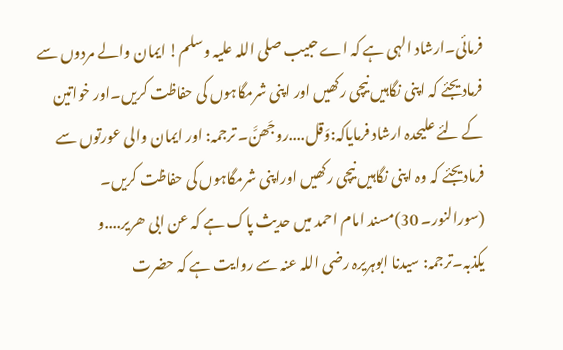فرمائی۔ارشاد الہی ہے کہ اے حبیب صلی اللہ علیہ وسلم! ایمان والے مردوں سے فرمادیجئے کہ اپنی نگاہیں نیچی رکھیں اور اپنی شرمگاہوں کی حفاظت کریں۔اور خواتین کے لئے علیحدہ ارشاد فرمایاکہ:وَقل....روجَھنَّ۔ ترجمہ: اور ایمان والی عورتوں سے فرمادیجئے کہ وہ اپنی نگاہیں نیچی رکھیں اوراپنی شرمگاہوں کی حفاظت کریں۔ (سورالنور۔ 30)مسند امام احمد میں حدیث پاک ہے کہ عن ابی ھریر....و یکذبہ۔ترجمہ: سیدنا ابوہریرہ رضی اللہ عنہ سے روایت ہے کہ حضرت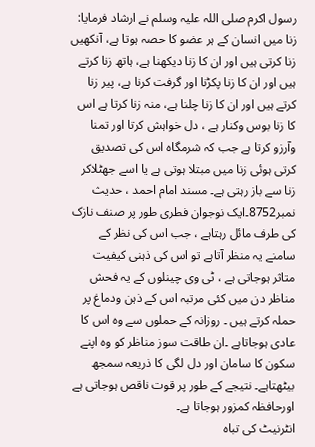رسول اکرم صلی اللہ علیہ وسلم نے ارشاد فرمایا: زنا میں انسان کے ہر عضو کا حصہ ہوتا ہے، آنکھیں زنا کرتی ہیں اور ان کا زنا دیکھنا ہے، ہاتھ زنا کرتے ہیں اور ان کا زنا پکڑنا اور گرفت کرنا ہے، پیر زنا کرتے ہیں اور ان کا زنا چلنا ہے، منہ زنا کرتا ہے اس کا زنا بوس وکنار ہے ، دل خواہش کرتا اور تمنا وآرزو کرتا ہے جب کہ شرمگاہ اس کی تصدیق کرتی ہوئی زنا میں مبتلا ہوتی ہے یا اسے جھٹلاکر زنا سے باز رہتی ہے۔ مسند امام احمد ، حدیث نمبر8752۔ایک نوجوان فطری طور پر صنف نازک کی طرف مائل رہتاہے ، جب اس کی نظر کے سامنے یہ منظر آتاہے تو اس کی ذہنی کیفیت متاثر ہوجاتی ہے ، ٹی وی چینلوں کے یہ فحش مناظر دن میں کئی مرتبہ اس کے ذہن ودماغ پر حملہ کرتے ہیں ۔ روزانہ کے حملوں سے وہ اس کا عادی ہوجاتاہے ۔ان طاقت سوز مناظر کو وہ اپنے سکون کا سامان اور دل لگی کا ذریعہ سمجھ بیٹھتاہے۔ نتیجے کے طور پر قوت ناقص ہوجاتی ہے اورحافظہ کمزور ہوجاتا ہے۔
انٹرنیٹ کی تباہ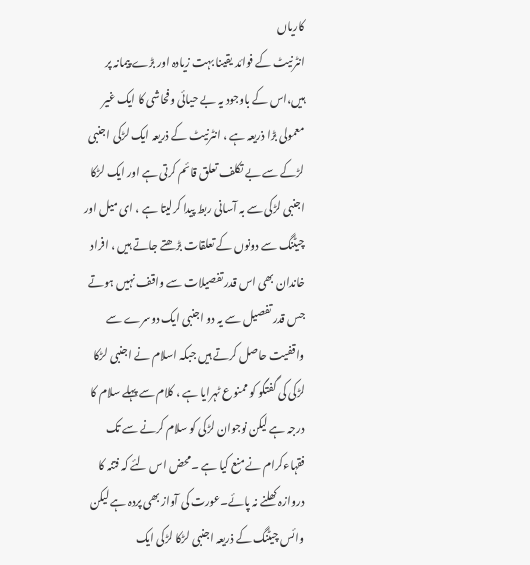کاریاں
انٹرنیٹ کے فوائد یقینا بہت زیادہ اور بڑے پیمانہ پر ہیں،اس کے باوجود یہ بے حیائی وفحاشی کا ایک غیر معمولی بڑا ذریعہ ہے ، انٹرنیٹ کے ذریعہ ایک لڑکی اجنبی لڑکے سے بے تکلف تعلق قائم کرتی ہے اور ایک لڑکا اجنبی لڑکی سے بہ آسانی ربط پیدا کرلیتا ہے ، ای میل اور چیٹنگ سے دونوں کے تعلقات بڑھتے جاتے ہیں ، افراد خاندان بھی اس قدر تفصیلات سے واقف نہیں ہوتے جس قدر تفصیل سے یہ دو اجنبی ایک دوسرے سے واقفیت حاصل کرتے ہیں جبکہ اسلام نے اجنبی لڑکا لڑکی کی گفتگو کو ممنوع ٹہرایا ہے ، کلام سے پہلے سلام کا درجہ ہے لیکن نوجوان لڑکی کو سلام کرنے سے تک فقہاءکرام نے منع کیا ہے ۔محض اس لئے کہ فتنہ کا دروازہ کھلنے نہ پائے۔عورت کی آواز بھی پردہ ہے لیکن وائس چیٹنگ کے ذریعہ اجنبی لڑکا لڑکی ایک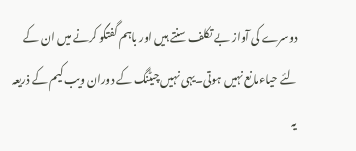دوسرے کی آواز بے تکلف سنتے ہیں اور باہم گفتگو کرنے میں ان کے لئے حیاءمانع نہیں ہوتی۔یہی نہیں چیٹنگ کے دوران ویب کیم کے ذریعہ یہ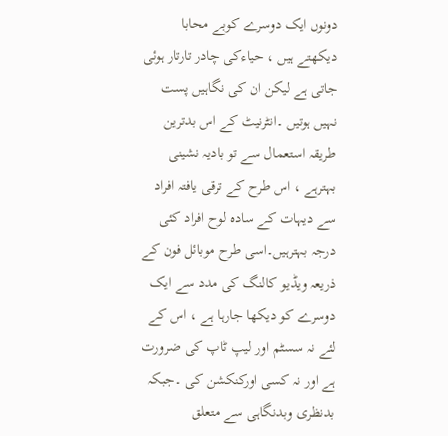دونوں ایک دوسرے کوبے محابا دیکھتے ہیں ، حیاءکی چادر تارتار ہوئی جاتی ہے لیکن ان کی نگاہیں پست نہیں ہوتیں ۔انٹرنیٹ کے اس بدترین طریقہ استعمال سے تو بادیہ نشینی بہترہے ، اس طرح کے ترقی یافتہ افراد سے دیہات کے سادہ لوح افراد کئی درجہ بہترہیں۔اسی طرح موبائل فون کے ذریعہ ویڈیو کالنگ کی مدد سے ایک دوسرے کو دیکھا جارہا ہے ، اس کے لئے نہ سسٹم اور لیپ ٹاپ کی ضرورت ہے اور نہ کسی اورکنکشن کی ۔جبکہ بدنظری وبدنگاہی سے متعلق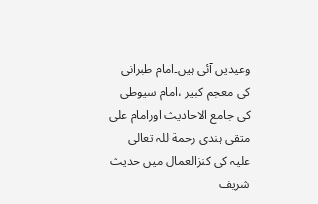وعیدیں آئی ہیں۔امام طبرانی کی معجم کبیر ،امام سیوطی کی جامع الاحادیث اورامام علی متقی ہندی رحمة للہ تعالی علیہ کی کنزالعمال میں حدیث شریف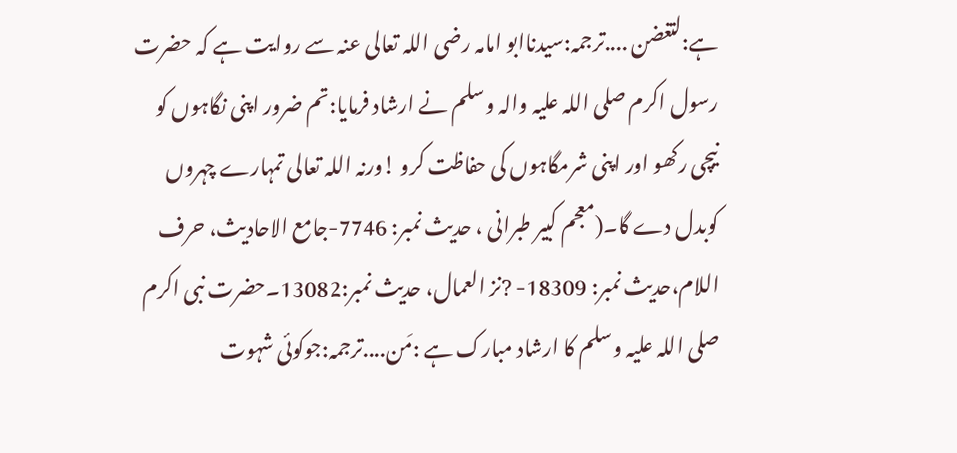ہے:لتغضن ....ترجمہ:سیدناابو امامہ رضی اللہ تعالی عنہ سے روایت ہے کہ حضرت رسول اکرم صلی اللہ علیہ والہ وسلم نے ارشاد فرمایا:تم ضرور اپنی نگاہوں کو نیچی رکھو اور اپنی شرمگاہوں کی حفاظت کرو !ورنہ اللہ تعالی تمہارے چہروں کوبدل دے گا۔(معجم کبیر طبرانی ، حدیث نمبر: 7746-جامع الاحادیث، حرف اللام،حدیث نمبر: 18309- ?نز العمال، حدیث نمبر:13082۔حضرت نبی اکرم صلی اللہ علیہ وسلم کا ارشاد مبارک ہے :مَن....ترجمہ:جوکوئی شہوت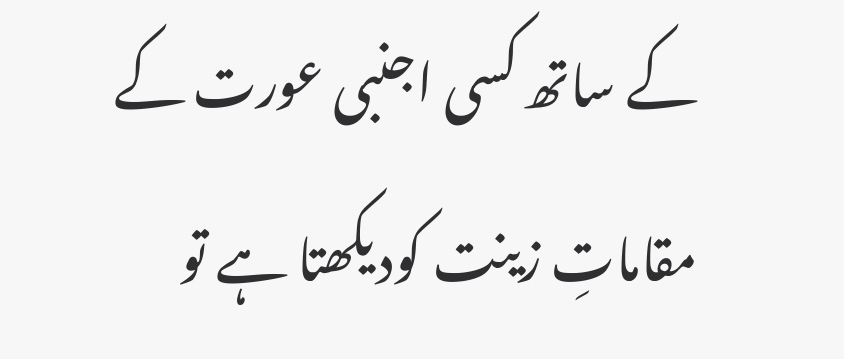کے ساتھ کسی اجنبی عورت کے مقاماتِ زینت کودیکھتا ہے تو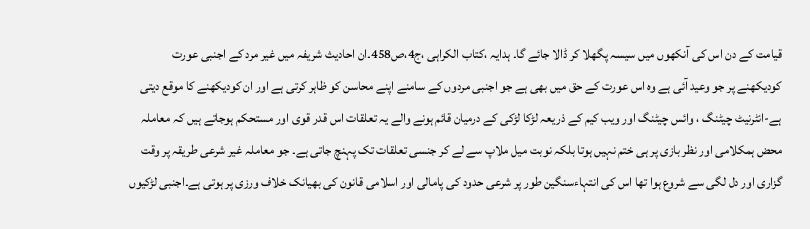قیامت کے دن اس کی آنکھوں میں سیسہ پگھلا کر ڈالا جائے گا۔ ہدایہ ،کتاب الکراہی ،ج4،ص458۔ان احادیث شریفہ میں غیر مرد کے اجنبی عورت کودیکھنے پر جو وعید آئی ہے وہ اس عورت کے حق میں بھی ہے جو اجنبی مردوں کے سامنے اپنے محاسن کو ظاہر کرتی ہے اور ان کودیکھنے کا موقع دیتی ہے-انٹرنیٹ چیٹنگ ، وائس چیٹنگ اور ویب کیم کے ذریعہ لڑکا لڑکی کے درمیان قائم ہونے والے یہ تعلقات اس قدر قوی اور مستحکم ہوجاتے ہیں کہ معاملہ محض ہمکلامی اور نظر بازی پر ہی ختم نہیں ہوتا بلکہ نوبت میل ملاپ سے لے کر جنسی تعلقات تک پہنچ جاتی ہے۔ جو معاملہ غیر شرعی طریقہ پر وقت گزاری اور دل لگی سے شروع ہوا تھا اس کی انتہاءسنگین طور پر شرعی حدود کی پامالی اور اسلامی قانون کی بھیانک خلاف ورزی پر ہوتی ہے۔اجنبی لڑکیوں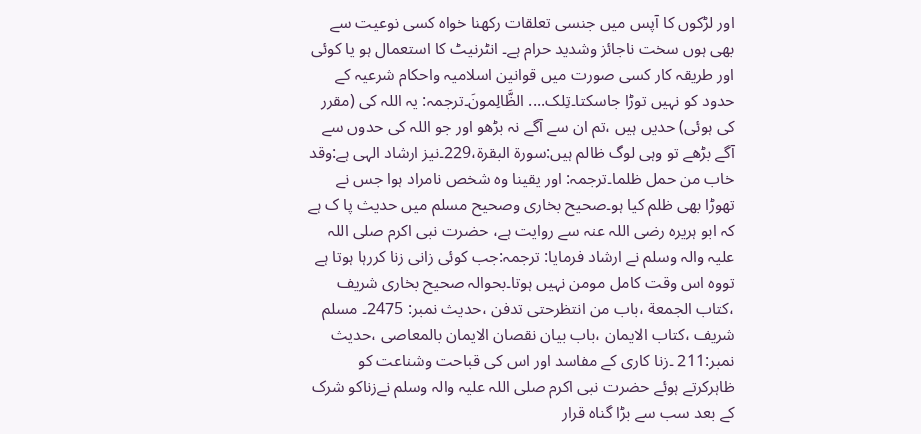اور لڑکوں کا آپس میں جنسی تعلقات رکھنا خواہ کسی نوعیت سے بھی ہوں سخت ناجائز وشدید حرام ہے۔ انٹرنیٹ کا استعمال ہو یا کوئی اور طریقہ کار کسی صورت میں قوانین اسلامیہ واحکام شرعیہ کے حدود کو نہیں توڑا جاسکتا۔تِلک.... الظَّالِمونَ۔ترجمہ: یہ اللہ کی (مقرر کی ہوئی) حدیں ہیں ،تم ان سے آگے نہ بڑھو اور جو اللہ کی حدوں سے آگے بڑھے تو وہی لوگ ظالم ہیں:سورة البقرة،229۔نیز ارشاد الہی ہے:وقد خاب من حمل ظلما۔ترجمہ: اور یقینا وہ شخص نامراد ہوا جس نے تھوڑا بھی ظلم کیا ہو۔صحیح بخاری وصحیح مسلم میں حدیث پا ک ہے کہ ابو ہریرہ رضی اللہ عنہ سے روایت ہے، حضرت نبی اکرم صلی اللہ علیہ والہ وسلم نے ارشاد فرمایا: ترجمہ:جب کوئی زانی زنا کررہا ہوتا ہے تووہ اس وقت کامل مومن نہیں ہوتا۔بحوالہ صحیح بخاری شریف ،کتاب الجمعة ،باب من انتظرحتی تدفن ،حدیث نمبر: 2475۔ مسلم شریف ،کتاب الایمان ،باب بیان نقصان الایمان بالمعاصی ،حدیث نمبر:211 ۔زنا کاری کے مفاسد اور اس کی قباحت وشناعت کو ظاہرکرتے ہوئے حضرت نبی اکرم صلی اللہ علیہ والہ وسلم نےزناکو شرک کے بعد سب سے بڑا گناہ قرار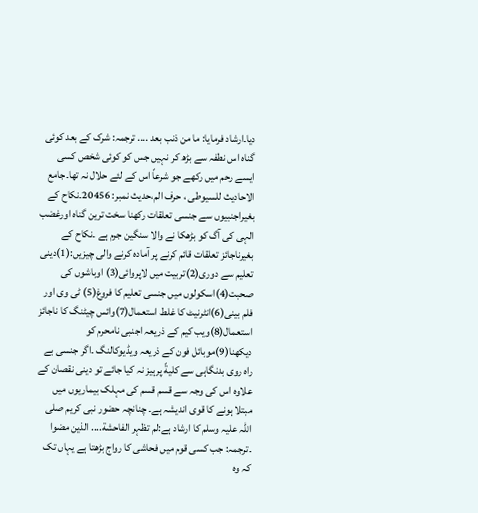دیا۔ارشاد فرمایا: ما من ذنب بعد .... ترجمہ: شرک کے بعد کوئی گناہ اس نطفہ سے بڑھ کر نہیں جس کو کوئی شخص کسی ایسے رحم میں رکھے جو شرعاً اس کے لئے حلال نہ تھا۔جامع الاحادیث للسیوطی ، حرف الم،حدیث نمبر: 20456۔نکاح کے بغیراجنبیوں سے جنسی تعلقات رکھنا سخت ترین گناہ اورغضب الہی کی آگ کو بڑھکا نے والا سنگین جرم ہے ۔نکاح کے بغیرناجائز تعلقات قائم کرنے پر آمادہ کرنے والی چیزیں:(1)دینی تعلیم سے دوری(2)تربیت میں لاپروائی(3) اوباشوں کی صحبت(4)اسکولوں میں جنسی تعلیم کا فروغ(5) ٹی وی اور فلم بینی(6)انٹرنیٹ کا غلط استعمال(7)وائس چیٹنگ کا ناجائز استعمال(8)ویب کیم کے ذریعہ اجنبی نامحرم کو دیکھنا(9)موبائل فون کے ذریعہ ویڈیوکالنگ ۔اگر جنسی بے راہ روی بدنگاہی سے کلیةً پرہیز نہ کیا جائے تو دینی نقصان کے علاوہ اس کی وجہ سے قسم قسم کی مہلک بیماریوں میں مبتلا ہونے کا قوی اندیشہ ہے۔ چنانچہ حضور نبی کریم صلی اللہ علیہ وسلم کا ارشاد ہے:لم تظہر الفاحشة.... الذین مضوا ۔ترجمہ: جب کسی قوم میں فحاشی کا رواج بڑھتا ہے یہاں تک کہ وہ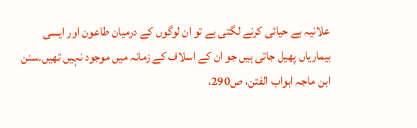علانیہ بے حیائی کرنے لگتی ہے تو ان لوگوں کے درمیان طاعون اور ایسی بیماریاں پھیل جاتی ہیں جو ان کے اسلاف کے زمانہ میں موجود نہیں تھیں۔سنن ابن ماجہ ابواب الفتن، ص290،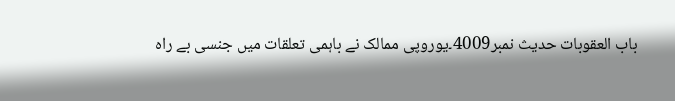باب العقوبات حدیث نمبر4009۔یوروپی ممالک نے باہمی تعلقات میں جنسی بے راہ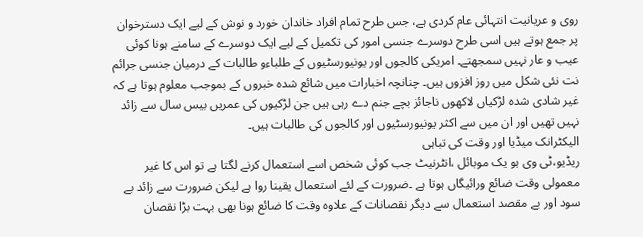روی و عریانیت انتہائی عام کردی ہے، جس طرح تمام افراد خاندان خورد و نوش کے لیے ایک دسترخوان پر جمع ہوتے ہیں اسی طرح دوسرے جنسی امور کی تکمیل کے لیے ایک دوسرے کے سامنے ہونا کوئی عیب و عار نہیں سمجھتے۔ امریکی کالجوں اور یونیورسٹیوں کے طلباءو طالبات کے درمیان جنسی جرائم نت نئی شکل میں روز افزوں ہیں۔ چنانچہ اخبارات میں شائع شدہ خبروں کے بموجب معلوم ہوتا ہے کہ غیر شادی شدہ لڑکیاں لاکھوں ناجائز بچے جنم دے رہی ہیں جن لڑکیوں کی عمریں بیس سال سے زائد نہیں تھیں اور ان میں سے اکثر یونیورسٹیوں اور کالجوں کی طالبات ہیں۔
الیکٹرانک میڈیا اور وقت کی تباہی
ریڈیو،ٹی وی ہو یک موبائل ،انٹرنیٹ جب کوئی شخص اسے استعمال کرنے لگتا ہے تو اس کا غیر معمولی وقت ضائع ورائیگاں ہوتا ہے ۔ضرورت کے لئے استعمال یقینا روا ہے لیکن ضرورت سے زائد بے سود اور بے مقصد استعمال سے دیگر نقصانات کے علاوہ وقت کا ضائع ہونا بھی بہت بڑا نقصان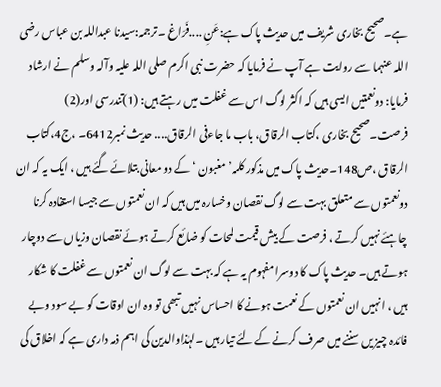ہے۔صحیح بخاری شریف میں حدیث پاک ہے:عَنِ ....فَرَاغ ۔ترجمہ:سیدنا عبداللہ بن عباس رضی اللہ عنہما سے روایت ہے آپ نے فرمایا کہ حضرت نبی اکرم صلی اللہ علیہ وآلہ وسلم نے ارشاد فرمایا: دونعمتیں ایسی ہیں کہ اکثر لوگ اس سے غفلت میں رہتے ہیں: (1)تندرسی اور(2) فرصت۔صحیح بخاری ،کتاب الرقاق، باب ما جاءفی الرقاق.... حدیث نمبر6412۔ ،ج4،کتاب الرقاق ،ص148۔حدیث پاک میں مذکور کلمہ’مغبون ‘کے دو معانی بتلائے گئے ہیں ، ایک یہ کہ ان دونعمتوں سے متعلق بہت سے لوگ نقصان وخسارہ میں ہیں کہ ان نعمتوں سے جیسا استفادہ کرنا چاہئے نہیں کرتے ، فرصت کے بیش قیمت لمحات کو ضائع کرتے ہوئے نقصان وزیاں سے دوچار ہوتے ہیں۔ حدیث پاک کا دوسرا مفہوم یہ ہے کہ بہت سے لوگ ان نعمتوں سے غفلت کا شکار ہیں ، انہیں ان نعمتوں کے نعمت ہونے کا احساس نہیں تبھی تو وہ ان اوقات کو بے سود وبے فائدہ چیز یں سننے میں صرف کرنے کے لئے تیار ہیں ۔لہٰذاوالدین کی اہم ذمہ داری ہے کہ اخلاق کی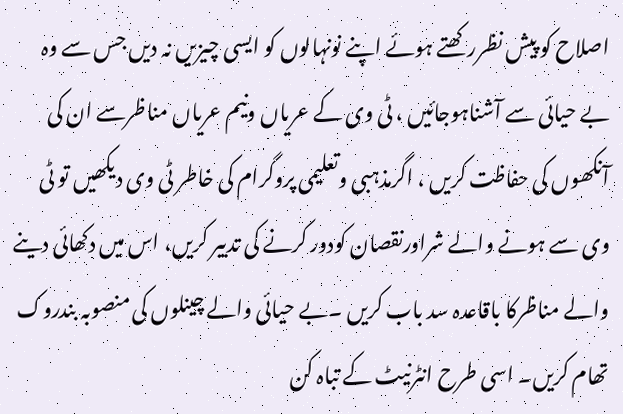اصلاح کو پیش نظررکھتے ہوئے اپنے نونہالوں کو ایسی چیزیں نہ دیں جس سے وہ بے حیائی سے آشناہوجائیں ، ٹی وی کے عریاں ونیم عریاں مناظرسے ان کی آنکھوں کی حفاظت کریں ، اگرمذہبی وتعلیمی پروگرام کی خاطر ٹی وی دیکھیں تو ٹی وی سے ہونے والے شراورنقصان کودور کرنے کی تدبیر کریں، اس میں دکھائی دینے والے مناظرکا باقاعدہ سد باب کریں ۔بے حیائی والے چینلوں کی منصوبہ بندروک تھام کریں۔ اسی طرح انٹرنیٹ کے تباہ کن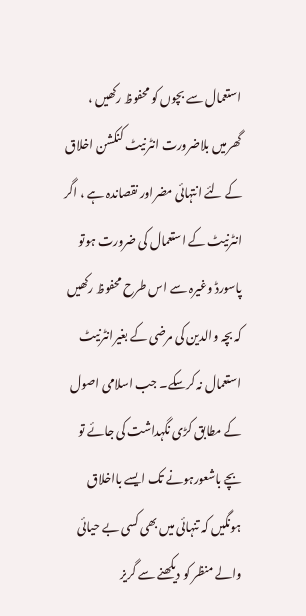استعمال سے بچوں کو محفوظ رکھیں ، گھرمیں بلاضرورت انٹرنیٹ کنکشن اخلاق کے لئے انتہائی مضراور نقصاندہ ہے ، اگر انٹرنیٹ کے استعمال کی ضرورت ہوتو پاسورڈ وغیرہ سے اس طرح محفوظ رکھیں کہ بچہ والدین کی مرضی کے بغیرانٹرنیٹ استعمال نہ کرسکے۔ جب اسلامی اصول کے مطابق کڑی نگہداشت کی جائے تو بچے باشعورہونے تک ایسے بااخلاق ہونگیں کہ تنہائی میں بھی کسی بے حیائی والے منظر کو دیکھنے سے گریز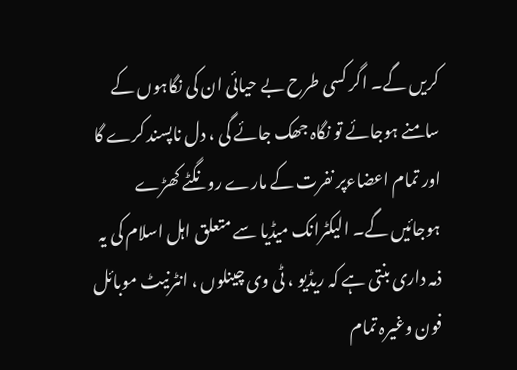کریں گے۔ اگر کسی طرح بے حیائی ان کی نگاہوں کے سامنے ہوجائے تو نگاہ جھک جائے گی ، دل ناپسند کرے گا اور تمام اعضاءپر نفرت کے مارے رونگٹے کھڑے ہوجائیں گے۔ الیکٹرانک میڈیا سے متعلق اہل اسلام کی یہ ذمہ داری بنتی ہے کہ ریڈیو ، ٹی وی چینلوں ، انٹرنیٹ موبائل فون وغیرہ تمام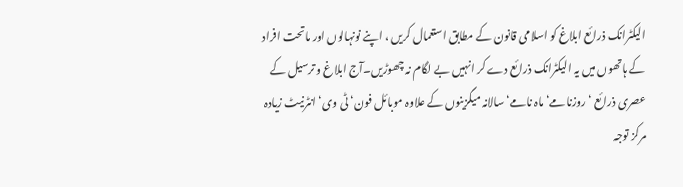الیکٹرانک ذرائع ابلاغ کو اسلامی قانون کے مطابق استعمال کریں ، اپنے نونہالوں اور ماتحت افراد کے ہاتھوں میں یہ الیکٹرانک ذرائع دے کر انہیں بے لگام نہ چھوڑیں۔آج ابلاغ و ترسیل کے عصری ذرائع ‘ روزنامے‘ ماہ نامے‘ سالانہ میگزینوں کے علاوہ موبائل فون‘ ٹی وی‘ انٹرنیٹ زیادہ مرکز توجہ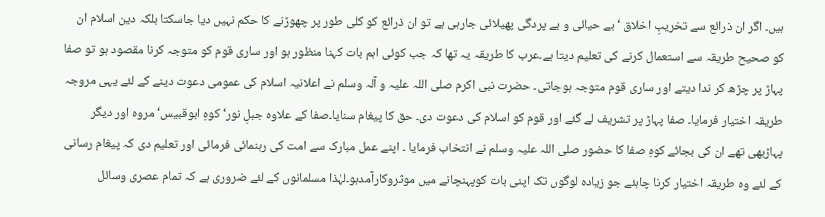ہیں۔ اگر ان ذرائع سے تخریبِ اخلاق ‘ بے حیائی و بے پردگی پھیلائی جارہی ہے تو ان ذرائع کو کلی طور پر چھوڑنے کا حکم نہیں دیا جاسکتا بلکہ دین اسلام ان کو صحیح طریقہ سے استعمال کرنے کی تعلیم دیتا ہے۔عرب کا طریقہ یہ تھا کہ جب کوئی اہم بات کہنا منظور ہو اور ساری قوم کو متوجہ کرنا مقصود ہو تو صفا پہاڑ پر چڑھ کر ندا دیتے اور ساری قوم متوجہ ہوجاتی۔ حضرت نبی اکرم صلی اللہ علیہ و آلہ وسلم نے اعلانیہ اسلام کی عمومی دعوت دینے کے لئے یہی مروجہ طریقہ اختیار فرمایا۔ صفا پہاڑ پر تشریف لے گئے اور قوم کو اسلام کی دعوت دی۔ حق کا پیغام سنایا۔صفا کے علاوہ جبلِ نور‘ کوہِ ابوقبیس‘ مروہ اور دیگر پہاڑبھی تھے ان کی بجائے کوہِ صفا کا حضور صلی اللہ علیہ وسلم نے انتخاب فرمایا ۔ اپنے عمل مبارک سے امت کی رہنمائی فرمائی اور تعلیم دی کہ پیغام رسانی کے لئے وہ طریقہ اختیار کرنا چاہئے جو زیادہ لوگوں تک اپنی بات کوپہنچانے میں موثروکارآمدہو۔لہٰذا مسلمانوں کے لئے ضروری ہے کہ تمام عصری وسائل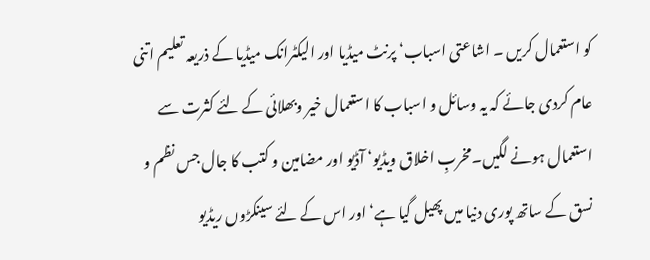کو استعمال کریں ۔ اشاعتی اسباب‘ پرنٹ میڈیا اور الیکٹرانک میڈیا کے ذریعہ تعلیم اتنی عام کردی جائے کہ یہ وسائل و اسباب کا استعمال خیر وبھلائی کے لئے کثرت سے استعمال ہونے لگیں۔مخربِ اخلاق ویڈیو‘ آڈیو اور مضامین و کتب کا جال جس نظم و نسق کے ساتھ پوری دنیا میں پھیل گیا ہے‘ اور اس کے لئے سینکڑوں ریڈیو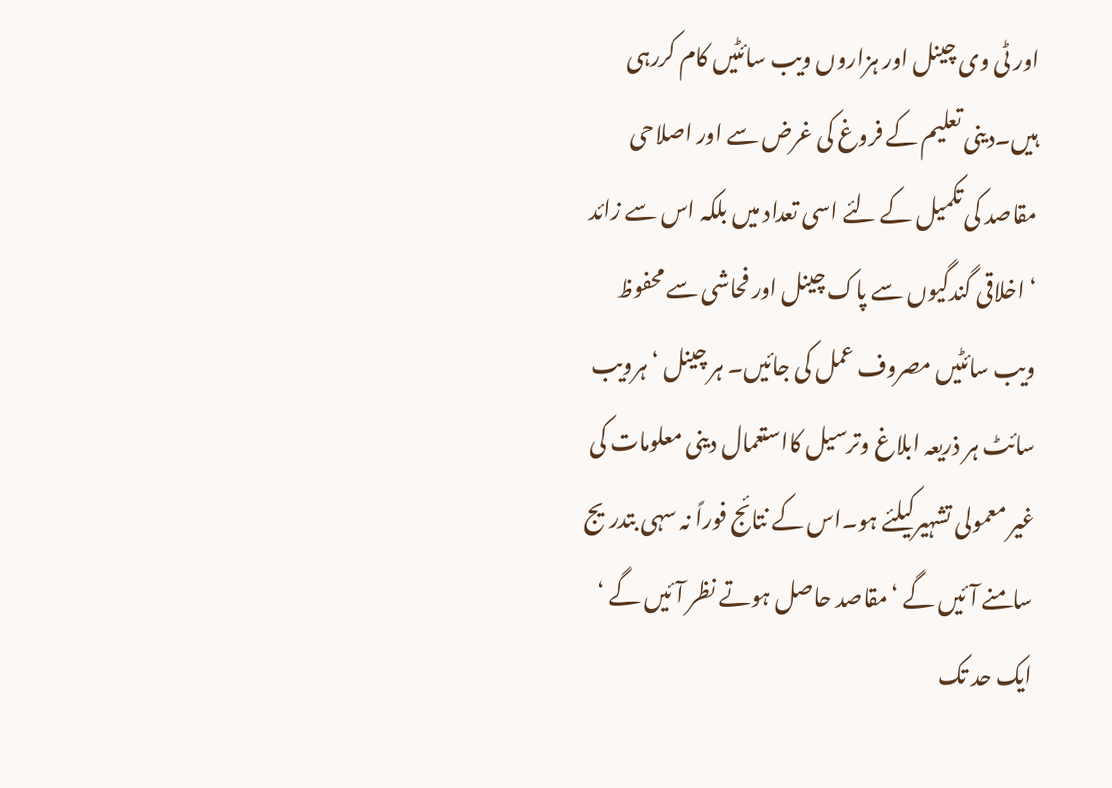اور ٹی وی چینل اور ہزاروں ویب سائٹیں کام کررہی ہیں۔دینی تعلیم کے فروغ کی غرض سے اور اصلاحی مقاصد کی تکمیل کے لئے اسی تعداد میں بلکہ اس سے زائد ‘ اخلاقی گندگیوں سے پاک چینل اور فحاشی سے محفوظ ویب سائٹیں مصروف عمل کی جائیں۔ ہر چینل ‘ ہرویب سائٹ ہر ذریعہ ابلاغ وترسیل کااستعمال دینی معلومات کی غیر معمولی تشہیرکیلئے ہو۔اس کے نتائج فوراً نہ سہی بتدریج سامنے آئیں گے ‘مقاصد حاصل ہوتے نظر آئیں گے ‘ ایک حد تک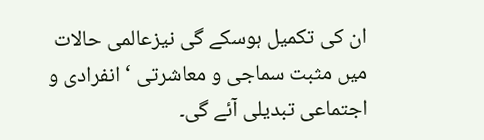ان کی تکمیل ہوسکے گی نیزعالمی حالات میں مثبت سماجی و معاشرتی ‘ انفرادی و اجتماعی تبدیلی آئے گی۔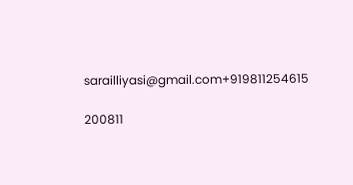sarailliyasi@gmail.com+919811254615

200811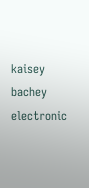kaisey bachey electronic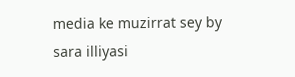media ke muzirrat sey by sara illiyasi